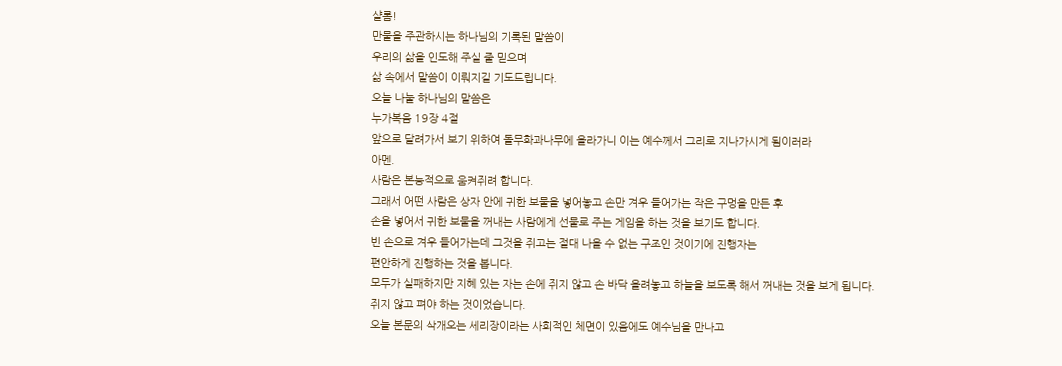샬롬!
만물을 주관하시는 하나님의 기록된 말씀이
우리의 삶을 인도해 주실 줄 믿으며
삶 속에서 말씀이 이뤄지길 기도드립니다.
오늘 나눌 하나님의 말씀은
누가복음 19장 4절
앞으로 달려가서 보기 위하여 돌무화과나무에 올라가니 이는 예수께서 그리로 지나가시게 됨이러라
아멘.
사람은 본능적으로 움켜쥐려 합니다.
그래서 어떤 사람은 상자 안에 귀한 보물을 넣어놓고 손만 겨우 들어가는 작은 구멍을 만든 후
손을 넣어서 귀한 보물을 꺼내는 사람에게 선물로 주는 게임을 하는 것을 보기도 합니다.
빈 손으로 겨우 들어가는데 그것을 쥐고는 절대 나올 수 없는 구조인 것이기에 진행자는
편안하게 진행하는 것을 봅니다.
모두가 실패하지만 지혜 있는 자는 손에 쥐지 않고 손 바닥 올려놓고 하늘을 보도록 해서 꺼내는 것을 보게 됩니다.
쥐지 않고 펴야 하는 것이었습니다.
오늘 본문의 삭개오는 세리장이라는 사회적인 체면이 있음에도 예수님을 만나고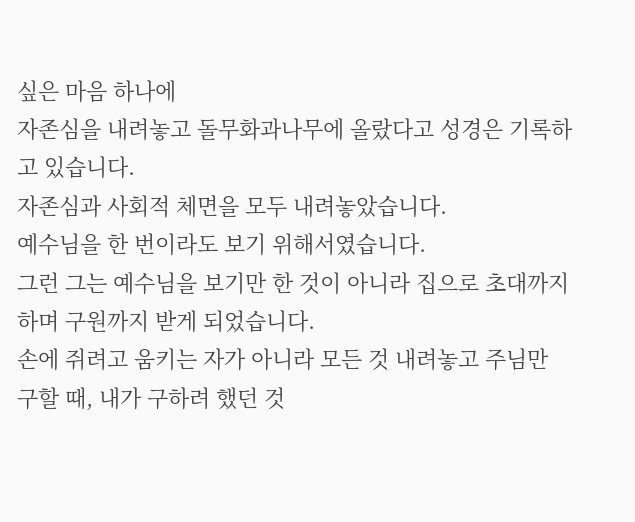싶은 마음 하나에
자존심을 내려놓고 돌무화과나무에 올랐다고 성경은 기록하고 있습니다.
자존심과 사회적 체면을 모두 내려놓았습니다.
예수님을 한 번이라도 보기 위해서였습니다.
그런 그는 예수님을 보기만 한 것이 아니라 집으로 초대까지 하며 구원까지 받게 되었습니다.
손에 쥐려고 움키는 자가 아니라 모든 것 내려놓고 주님만 구할 때, 내가 구하려 했던 것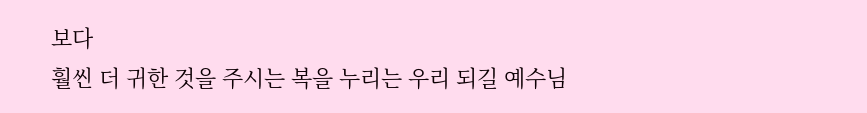보다
훨씬 더 귀한 것을 주시는 복을 누리는 우리 되길 예수님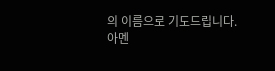의 이름으로 기도드립니다.
아멘